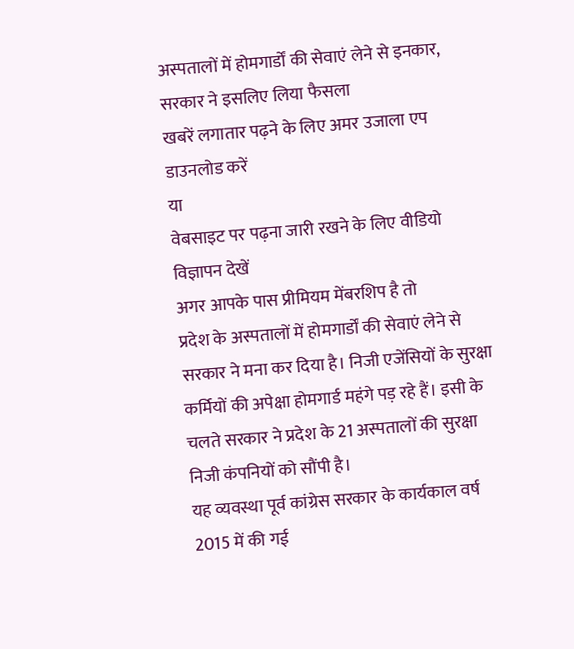अस्पतालों में होमगार्डों की सेवाएं लेने से इनकार, सरकार ने इसलिए लिया फैसला
खबरें लगातार पढ़ने के लिए अमर उजाला एप डाउनलोड करें
या
वेबसाइट पर पढ़ना जारी रखने के लिए वीडियो विज्ञापन देखें
अगर आपके पास प्रीमियम मेंबरशिप है तो
प्रदेश के अस्पतालों में होमगार्डों की सेवाएं लेने से सरकार ने मना कर दिया है। निजी एजेंसियों के सुरक्षा कर्मियों की अपेक्षा होमगार्ड महंगे पड़ रहे हैं। इसी के चलते सरकार ने प्रदेश के 21 अस्पतालों की सुरक्षा निजी कंपनियों को सौंपी है।
यह व्यवस्था पूर्व कांग्रेस सरकार के कार्यकाल वर्ष 2015 में की गई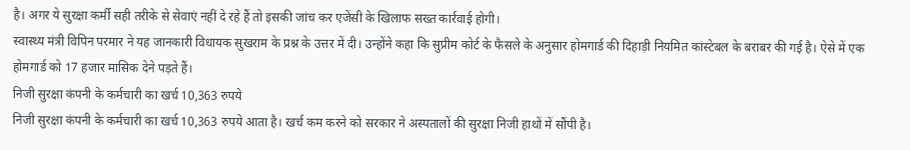है। अगर ये सुरक्षा कर्मी सही तरीके से सेवाएं नहीं दे रहे हैं तो इसकी जांच कर एजेंसी के खिलाफ सख्त कार्रवाई होगी।
स्वास्थ्य मंत्री विपिन परमार ने यह जानकारी विधायक सुखराम के प्रश्न के उत्तर में दी। उन्होंने कहा कि सुप्रीम कोर्ट के फैसले के अनुसार होमगार्ड की दिहाड़ी नियमित कांस्टेबल के बराबर की गई है। ऐसे में एक होमगार्ड को 17 हजार मासिक देने पड़ते हैं।
निजी सुरक्षा कंपनी के कर्मचारी का खर्च 10,363 रुपये
निजी सुरक्षा कंपनी के कर्मचारी का खर्च 10,363 रुपये आता है। खर्च कम करने को सरकार ने अस्पतालों की सुरक्षा निजी हाथों में सौंपी है।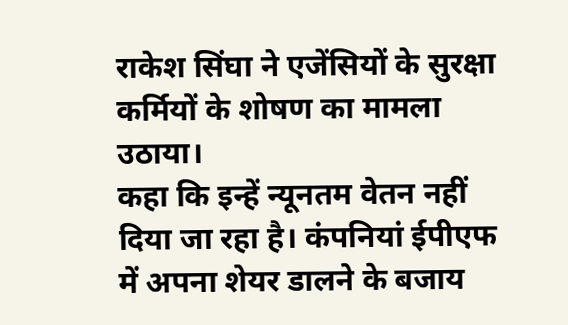राकेश सिंघा ने एजेंसियों के सुरक्षा कर्मियों के शोषण का मामला उठाया।
कहा कि इन्हें न्यूनतम वेतन नहीं दिया जा रहा है। कंपनियां ईपीएफ में अपना शेयर डालने के बजाय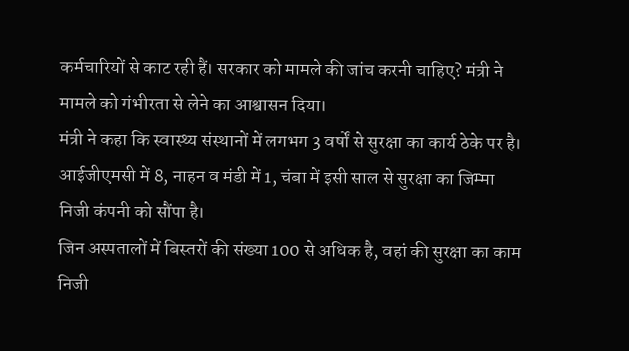कर्मचारियों से काट रही हैं। सरकार को मामले की जांच करनी चाहिए? मंत्री ने मामले को गंभीरता से लेने का आश्वासन दिया।
मंत्री ने कहा कि स्वास्थ्य संस्थानों में लगभग 3 वर्षों से सुरक्षा का कार्य ठेके पर है। आईजीएमसी में 8, नाहन व मंडी में 1, चंबा में इसी साल से सुरक्षा का जिम्मा निजी कंपनी को सौंपा है।
जिन अस्पतालों में बिस्तरों की संख्या 100 से अधिक है, वहां की सुरक्षा का काम निजी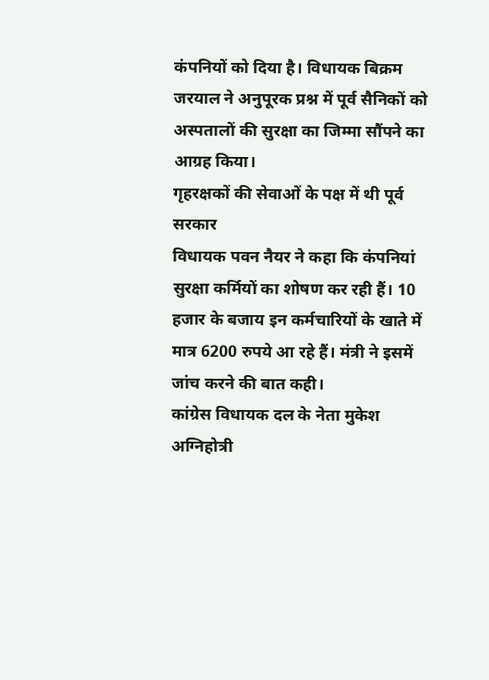कंपनियों को दिया है। विधायक बिक्रम जरयाल ने अनुपूरक प्रश्न में पूर्व सैनिकों को अस्पतालों की सुरक्षा का जिम्मा सौंपने का आग्रह किया।
गृहरक्षकों की सेवाओं के पक्ष में थी पूर्व सरकार
विधायक पवन नैयर ने कहा कि कंपनियां सुरक्षा कर्मियों का शोषण कर रही हैं। 10 हजार के बजाय इन कर्मचारियों के खाते में मात्र 6200 रुपये आ रहे हैं। मंत्री ने इसमें जांच करने की बात कही।
कांग्रेस विधायक दल के नेता मुकेश अग्निहोत्री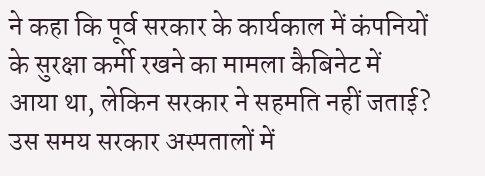ने कहा कि पूर्व सरकार के कार्यकाल में कंपनियों के सुरक्षा कर्मी रखने का मामला कैबिनेट में आया था, लेकिन सरकार ने सहमति नहीं जताई? उस समय सरकार अस्पतालों में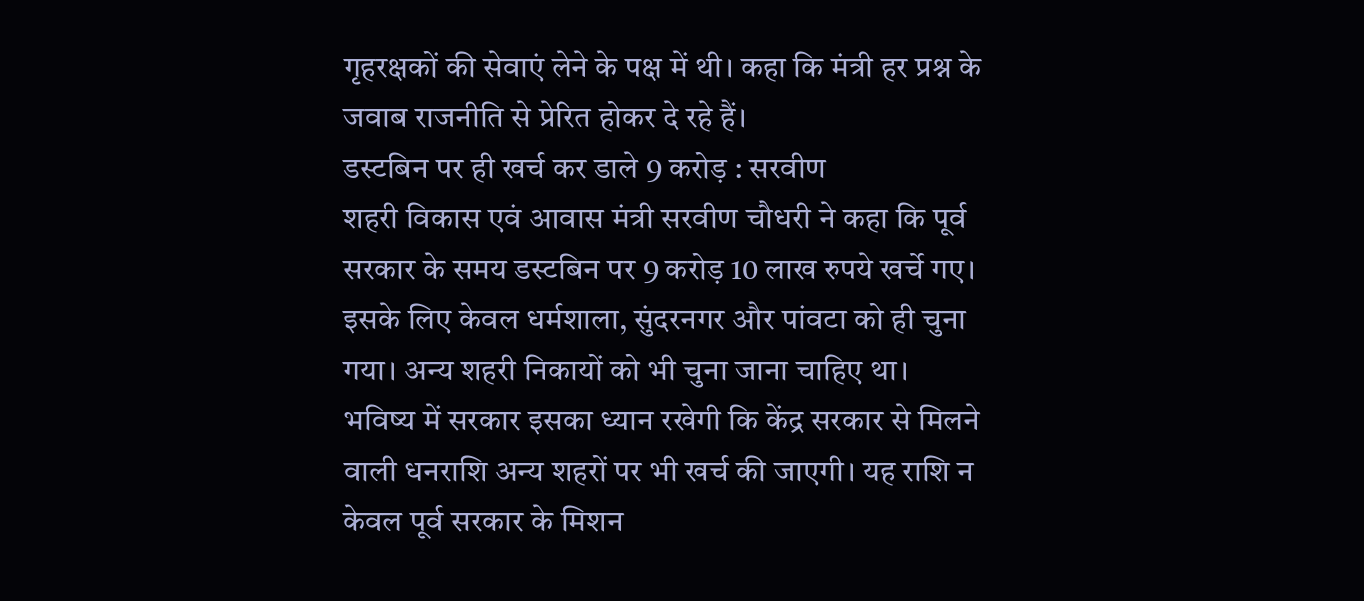गृहरक्षकों की सेवाएं लेने के पक्ष में थी। कहा कि मंत्री हर प्रश्न के जवाब राजनीति से प्रेरित होकर दे रहे हैं।
डस्टबिन पर ही खर्च कर डाले 9 करोड़ : सरवीण
शहरी विकास एवं आवास मंत्री सरवीण चौधरी ने कहा कि पूर्व सरकार के समय डस्टबिन पर 9 करोड़ 10 लाख रुपये खर्चे गए। इसके लिए केवल धर्मशाला, सुंदरनगर और पांवटा को ही चुना गया। अन्य शहरी निकायों को भी चुना जाना चाहिए था।
भविष्य में सरकार इसका ध्यान रखेगी कि केंद्र सरकार से मिलने वाली धनराशि अन्य शहरों पर भी खर्च की जाएगी। यह राशि न केवल पूर्व सरकार के मिशन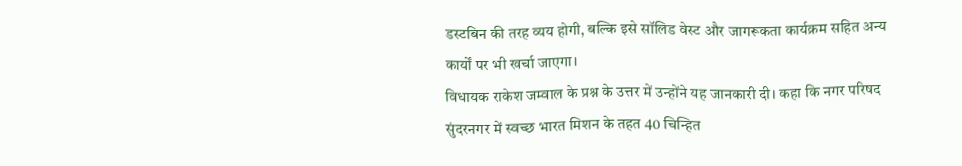डस्टबिन की तरह व्यय होगी, बल्कि इसे सॉलिड वेस्ट और जागरूकता कार्यक्रम सहित अन्य कार्यों पर भी खर्चा जाएगा।
विधायक राकेश जम्वाल के प्रश्न के उत्तर में उन्होंने यह जानकारी दी। कहा कि नगर परिषद सुंदरनगर में स्वच्छ भारत मिशन के तहत 40 चिन्हित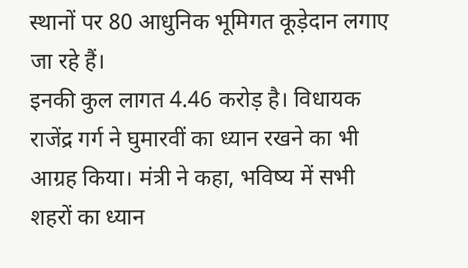स्थानों पर 80 आधुनिक भूमिगत कूड़ेदान लगाए जा रहे हैं।
इनकी कुल लागत 4.46 करोड़ है। विधायक राजेंद्र गर्ग ने घुमारवीं का ध्यान रखने का भी आग्रह किया। मंत्री ने कहा, भविष्य में सभी शहरों का ध्यान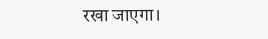रखा जाएगा।